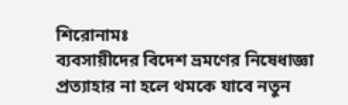শিরোনামঃ
ব্যবসায়ীদের বিদেশ ভ্রমণের নিষেধাজ্ঞা প্রত্যাহার না হলে থমকে যাবে নতুন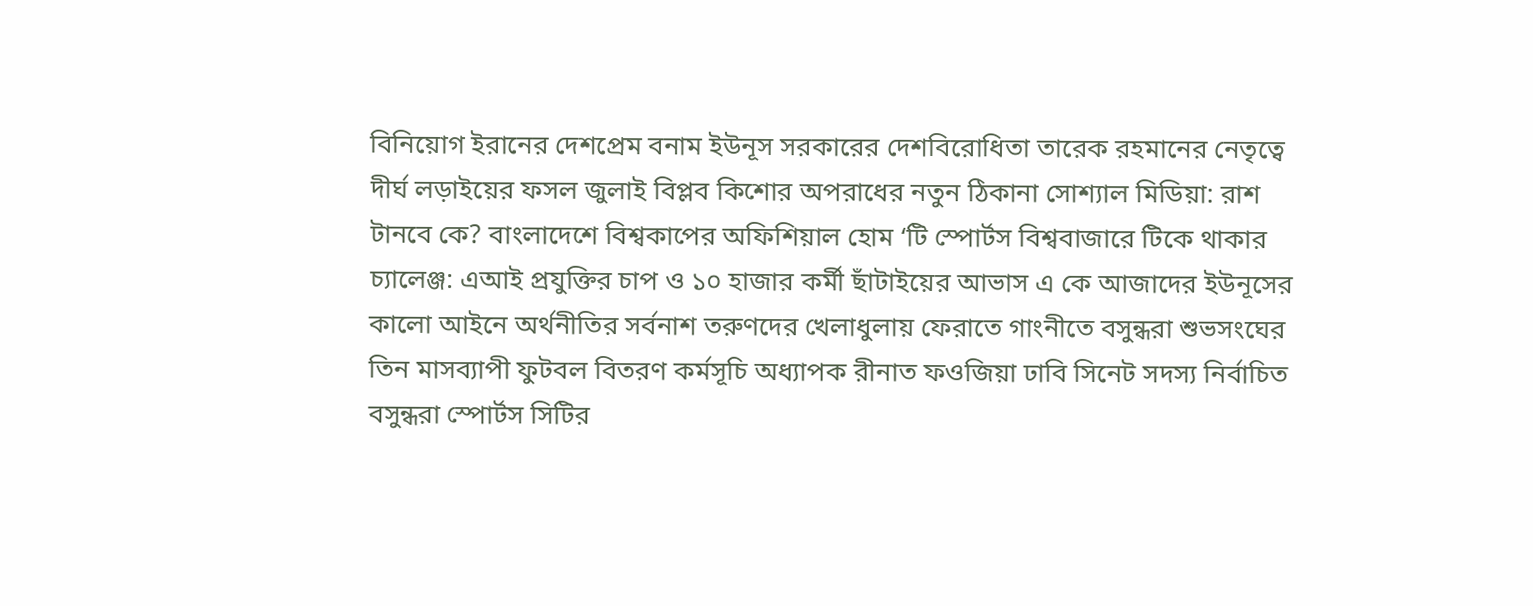বিনিয়োগ ইরানের দেশপ্রেম বনাম ইউনূস সরকারের দেশবিরোধিতা তারেক রহমানের নেতৃত্বে দীর্ঘ লড়াইয়ের ফসল জুলাই বিপ্লব কিশোর অপরাধের নতুন ঠিকানা সোশ্যাল মিডিয়া: রাশ টানবে কে? বাংলাদেশে বিশ্বকাপের অফিশিয়াল হোম ‘টি স্পোর্টস বিশ্ববাজারে টিকে থাকার চ্যালেঞ্জ: এআই প্রযুক্তির চাপ ও ১০ হাজার কর্মী ছাঁটাইয়ের আভাস এ কে আজাদের ইউনূসের কালো আইনে অর্থনীতির সর্বনাশ তরুণদের খেলাধুলায় ফেরাতে গাংনীতে বসুন্ধরা শুভসংঘের তিন মাসব্যাপী ফুটবল বিতরণ কর্মসূচি অধ্যাপক রীনাত ফওজিয়া ঢাবি সিনেট সদস্য নির্বাচিত বসুন্ধরা স্পোর্টস সিটির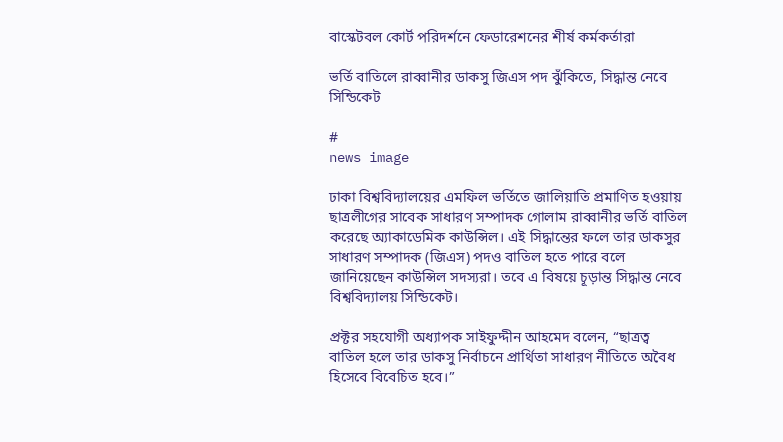বাস্কেটবল কোর্ট পরিদর্শনে ফেডারেশনের শীর্ষ কর্মকর্তারা

ভর্তি বাতিলে রাব্বানীর ডাকসু জিএস পদ ঝুঁকিতে, সিদ্ধান্ত নেবে সিন্ডিকেট

#
news image

ঢাকা বিশ্ববিদ্যালয়ের এমফিল ভর্তিতে জালিয়াতি প্রমাণিত হওয়ায় ছাত্রলীগের সাবেক সাধারণ সম্পাদক গোলাম রাব্বানীর ভর্তি বাতিল করেছে অ্যাকাডেমিক কাউন্সিল। এই সিদ্ধান্তের ফলে তার ডাকসুর সাধারণ সম্পাদক (জিএস) পদও বাতিল হতে পারে বলে জানিয়েছেন কাউন্সিল সদস্যরা। তবে এ বিষয়ে চূড়ান্ত সিদ্ধান্ত নেবে বিশ্ববিদ্যালয় সিন্ডিকেট।

প্রক্টর সহযোগী অধ্যাপক সাইফুদ্দীন আহমেদ বলেন, “ছাত্রত্ব বাতিল হলে তার ডাকসু নির্বাচনে প্রার্থিতা সাধারণ নীতিতে অবৈধ হিসেবে বিবেচিত হবে।”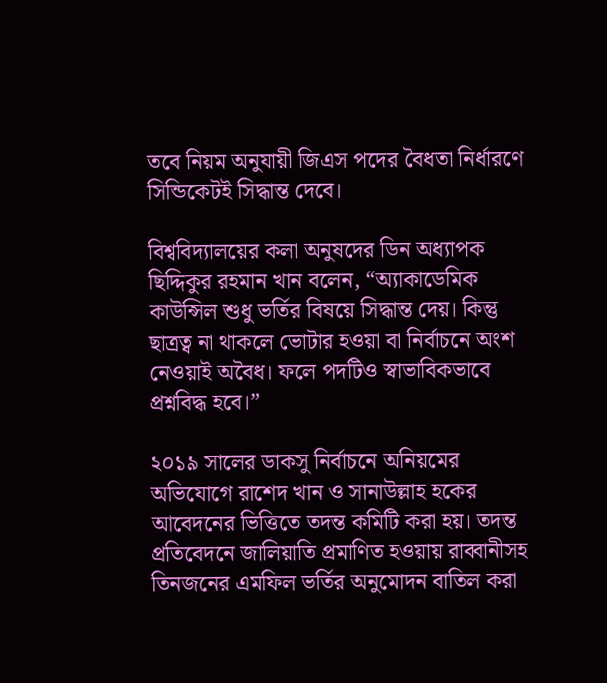তবে নিয়ম অনুযায়ী জিএস পদের বৈধতা নির্ধারণে সিন্ডিকেটই সিদ্ধান্ত দেবে।

বিশ্ববিদ্যালয়ের কলা অনুষদের ডিন অধ্যাপক ছিদ্দিকুর রহমান খান বলেন, “অ্যাকাডেমিক কাউন্সিল শুধু ভর্তির বিষয়ে সিদ্ধান্ত দেয়। কিন্তু ছাত্রত্ব না থাকলে ভোটার হওয়া বা নির্বাচনে অংশ নেওয়াই অবৈধ। ফলে পদটিও স্বাভাবিকভাবে প্রশ্নবিদ্ধ হবে।”

২০১৯ সালের ডাকসু নির্বাচনে অনিয়মের অভিযোগে রাশেদ খান ও সানাউল্লাহ হকের আবেদনের ভিত্তিতে তদন্ত কমিটি করা হয়। তদন্ত প্রতিবেদনে জালিয়াতি প্রমাণিত হওয়ায় রাব্বানীসহ তিনজনের এমফিল ভর্তির অনুমোদন বাতিল করা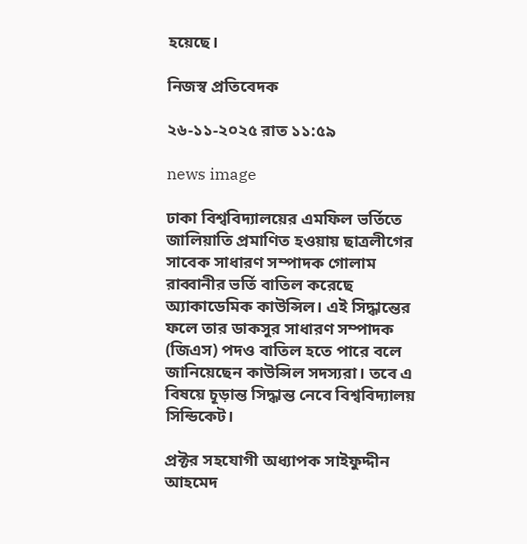হয়েছে।

নিজস্ব প্রতিবেদক

২৬-১১-২০২৫ রাত ১১:৫৯

news image

ঢাকা বিশ্ববিদ্যালয়ের এমফিল ভর্তিতে জালিয়াতি প্রমাণিত হওয়ায় ছাত্রলীগের সাবেক সাধারণ সম্পাদক গোলাম রাব্বানীর ভর্তি বাতিল করেছে অ্যাকাডেমিক কাউন্সিল। এই সিদ্ধান্তের ফলে তার ডাকসুর সাধারণ সম্পাদক (জিএস) পদও বাতিল হতে পারে বলে জানিয়েছেন কাউন্সিল সদস্যরা। তবে এ বিষয়ে চূড়ান্ত সিদ্ধান্ত নেবে বিশ্ববিদ্যালয় সিন্ডিকেট।

প্রক্টর সহযোগী অধ্যাপক সাইফুদ্দীন আহমেদ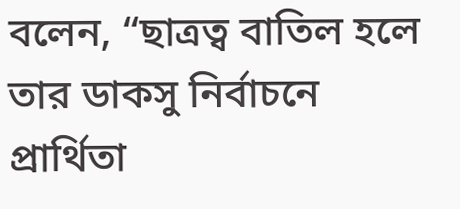বলেন, “ছাত্রত্ব বাতিল হলে তার ডাকসু নির্বাচনে প্রার্থিতা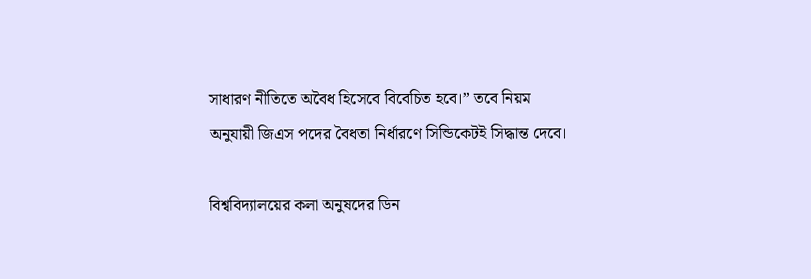সাধারণ নীতিতে অবৈধ হিসেবে বিবেচিত হবে।” তবে নিয়ম অনুযায়ী জিএস পদের বৈধতা নির্ধারণে সিন্ডিকেটই সিদ্ধান্ত দেবে।

বিশ্ববিদ্যালয়ের কলা অনুষদের ডিন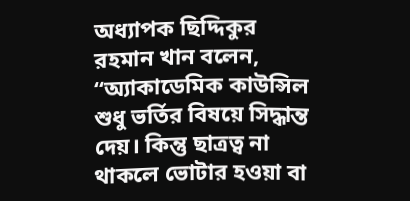অধ্যাপক ছিদ্দিকুর রহমান খান বলেন, “অ্যাকাডেমিক কাউন্সিল শুধু ভর্তির বিষয়ে সিদ্ধান্ত দেয়। কিন্তু ছাত্রত্ব না থাকলে ভোটার হওয়া বা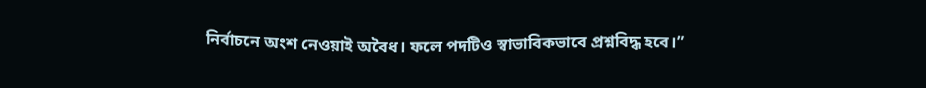নির্বাচনে অংশ নেওয়াই অবৈধ। ফলে পদটিও স্বাভাবিকভাবে প্রশ্নবিদ্ধ হবে।”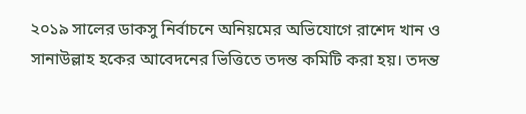২০১৯ সালের ডাকসু নির্বাচনে অনিয়মের অভিযোগে রাশেদ খান ও সানাউল্লাহ হকের আবেদনের ভিত্তিতে তদন্ত কমিটি করা হয়। তদন্ত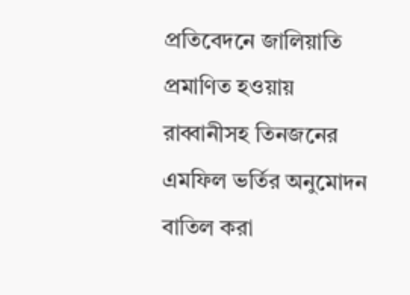প্রতিবেদনে জালিয়াতি প্রমাণিত হওয়ায় রাব্বানীসহ তিনজনের এমফিল ভর্তির অনুমোদন বাতিল করা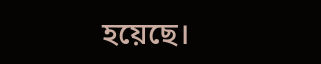হয়েছে।